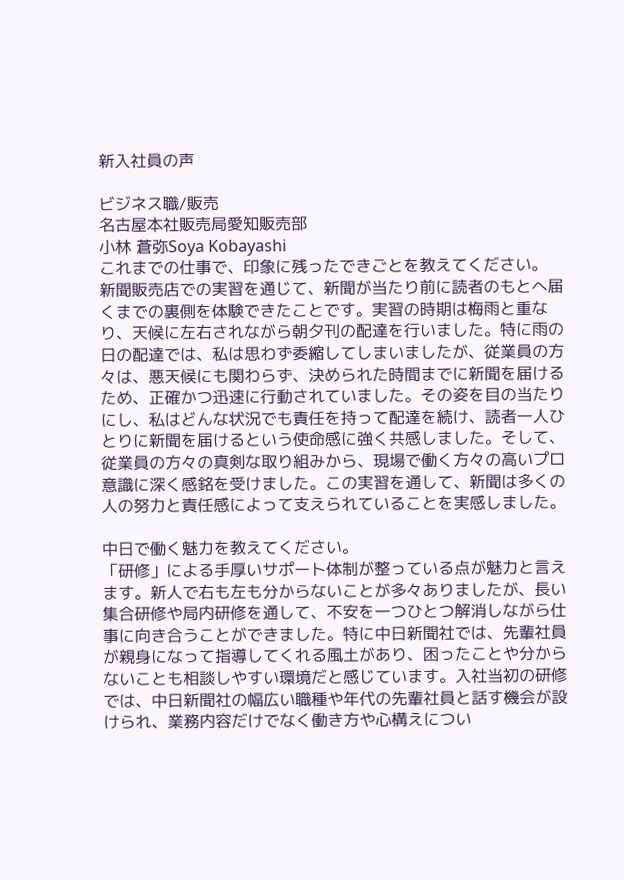新入社員の声

ビジネス職/販売
名古屋本社販売局愛知販売部
小林 蒼弥Soya Kobayashi
これまでの仕事で、印象に残ったできごとを教えてください。
新聞販売店での実習を通じて、新聞が当たり前に読者のもとへ届くまでの裏側を体験できたことです。実習の時期は梅雨と重なり、天候に左右されながら朝夕刊の配達を行いました。特に雨の日の配達では、私は思わず委縮してしまいましたが、従業員の方々は、悪天候にも関わらず、決められた時間までに新聞を届けるため、正確かつ迅速に行動されていました。その姿を目の当たりにし、私はどんな状況でも責任を持って配達を続け、読者一人ひとりに新聞を届けるという使命感に強く共感しました。そして、従業員の方々の真剣な取り組みから、現場で働く方々の高いプロ意識に深く感銘を受けました。この実習を通して、新聞は多くの人の努力と責任感によって支えられていることを実感しました。

中日で働く魅力を教えてください。
「研修」による手厚いサポート体制が整っている点が魅力と言えます。新人で右も左も分からないことが多々ありましたが、長い集合研修や局内研修を通して、不安を一つひとつ解消しながら仕事に向き合うことができました。特に中日新聞社では、先輩社員が親身になって指導してくれる風土があり、困ったことや分からないことも相談しやすい環境だと感じています。入社当初の研修では、中日新聞社の幅広い職種や年代の先輩社員と話す機会が設けられ、業務内容だけでなく働き方や心構えについ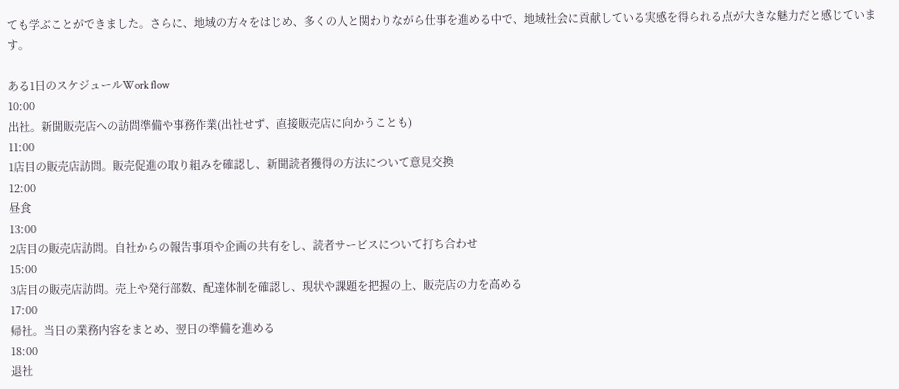ても学ぶことができました。さらに、地域の方々をはじめ、多くの人と関わりながら仕事を進める中で、地域社会に貢献している実感を得られる点が大きな魅力だと感じています。

ある1日のスケジュールWork flow
10:00
出社。新聞販売店への訪問準備や事務作業(出社せず、直接販売店に向かうことも)
11:00
1店目の販売店訪問。販売促進の取り組みを確認し、新聞読者獲得の方法について意見交換
12:00
昼食
13:00
2店目の販売店訪問。自社からの報告事項や企画の共有をし、読者サービスについて打ち合わせ
15:00
3店目の販売店訪問。売上や発行部数、配達体制を確認し、現状や課題を把握の上、販売店の力を高める
17:00
帰社。当日の業務内容をまとめ、翌日の準備を進める
18:00
退社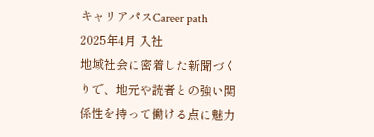キャリアパスCareer path
2025年4月 入社
地域社会に密着した新聞づくりで、地元や読者との強い関係性を持って働ける点に魅力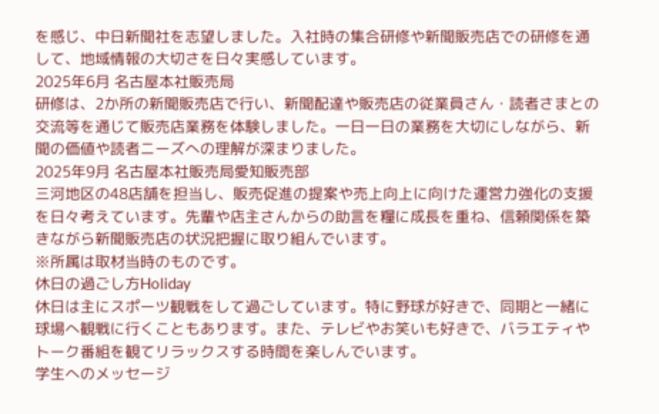を感じ、中日新聞社を志望しました。入社時の集合研修や新聞販売店での研修を通して、地域情報の大切さを日々実感しています。
2025年6月 名古屋本社販売局
研修は、2か所の新聞販売店で行い、新聞配達や販売店の従業員さん・読者さまとの交流等を通じて販売店業務を体験しました。一日一日の業務を大切にしながら、新聞の価値や読者ニーズへの理解が深まりました。
2025年9月 名古屋本社販売局愛知販売部
三河地区の48店舗を担当し、販売促進の提案や売上向上に向けた運営力強化の支援を日々考えています。先輩や店主さんからの助言を糧に成長を重ね、信頼関係を築きながら新聞販売店の状況把握に取り組んでいます。
※所属は取材当時のものです。
休日の過ごし方Holiday
休日は主にスポーツ観戦をして過ごしています。特に野球が好きで、同期と一緒に球場へ観戦に行くこともあります。また、テレビやお笑いも好きで、バラエティやトーク番組を観てリラックスする時間を楽しんでいます。
学生へのメッセージ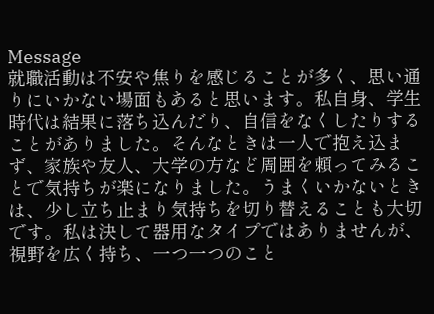Message
就職活動は不安や焦りを感じることが多く、思い通りにいかない場面もあると思います。私自身、学生時代は結果に落ち込んだり、自信をなくしたりすることがありました。そんなときは一人で抱え込まず、家族や友人、大学の方など周囲を頼ってみることで気持ちが楽になりました。うまくいかないときは、少し立ち止まり気持ちを切り替えることも大切です。私は決して器用なタイプではありませんが、視野を広く持ち、一つ一つのこと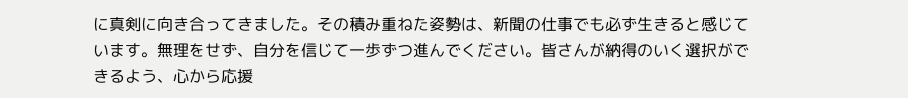に真剣に向き合ってきました。その積み重ねた姿勢は、新聞の仕事でも必ず生きると感じています。無理をせず、自分を信じて一歩ずつ進んでください。皆さんが納得のいく選択ができるよう、心から応援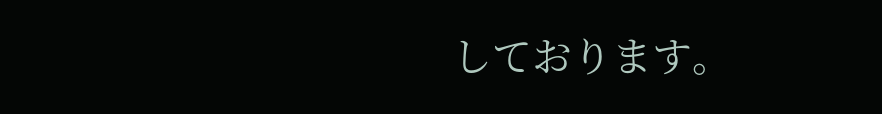しております。